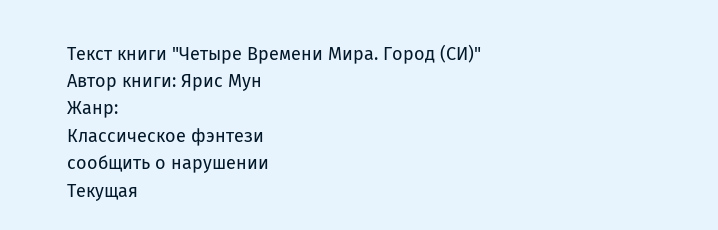Текст книги "Четыре Времени Мира. Город (СИ)"
Автор книги: Ярис Мун
Жанр:
Классическое фэнтези
сообщить о нарушении
Текущая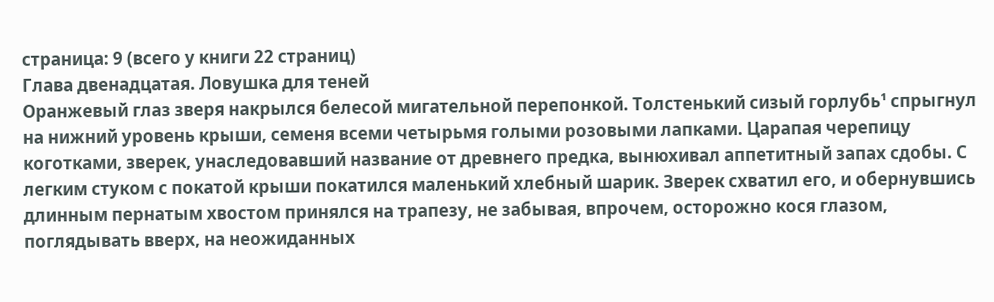страница: 9 (всего у книги 22 страниц)
Глава двенадцатая. Ловушка для теней
Оранжевый глаз зверя накрылся белесой мигательной перепонкой. Толстенький сизый горлубь¹ спрыгнул на нижний уровень крыши, семеня всеми четырьмя голыми розовыми лапками. Царапая черепицу коготками, зверек, унаследовавший название от древнего предка, вынюхивал аппетитный запах сдобы. С легким стуком с покатой крыши покатился маленький хлебный шарик. Зверек схватил его, и обернувшись длинным пернатым хвостом принялся на трапезу, не забывая, впрочем, осторожно кося глазом, поглядывать вверх, на неожиданных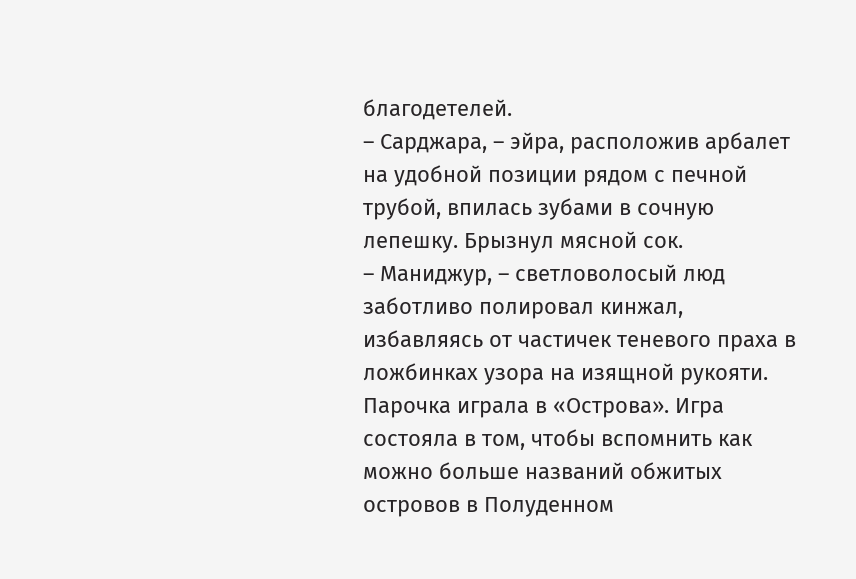благодетелей.
– Сарджара, – эйра, расположив арбалет на удобной позиции рядом с печной трубой, впилась зубами в сочную лепешку. Брызнул мясной сок.
– Маниджур, – светловолосый люд заботливо полировал кинжал, избавляясь от частичек теневого праха в ложбинках узора на изящной рукояти. Парочка играла в «Острова». Игра состояла в том, чтобы вспомнить как можно больше названий обжитых островов в Полуденном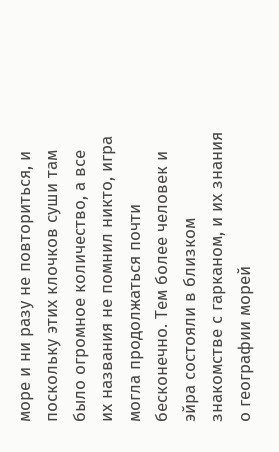море и ни разу не повториться, и поскольку этих клочков суши там было огромное количество, а все их названия не помнил никто, игра могла продолжаться почти бесконечно. Тем более человек и эйра состояли в близком знакомстве с гарканом, и их знания о географии морей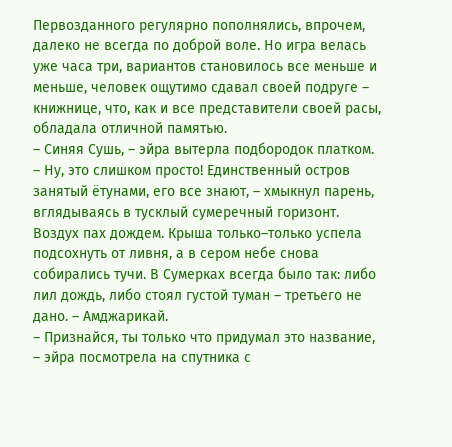Первозданного регулярно пополнялись, впрочем, далеко не всегда по доброй воле. Но игра велась уже часа три, вариантов становилось все меньше и меньше, человек ощутимо сдавал своей подруге – книжнице, что, как и все представители своей расы, обладала отличной памятью.
– Синяя Сушь, – эйра вытерла подбородок платком.
– Ну, это слишком просто! Единственный остров занятый ётунами, его все знают, – хмыкнул парень, вглядываясь в тусклый сумеречный горизонт. Воздух пах дождем. Крыша только–только успела подсохнуть от ливня, а в сером небе снова собирались тучи. В Сумерках всегда было так: либо лил дождь, либо стоял густой туман – третьего не дано. – Амджарикай.
– Признайся, ты только что придумал это название, – эйра посмотрела на спутника с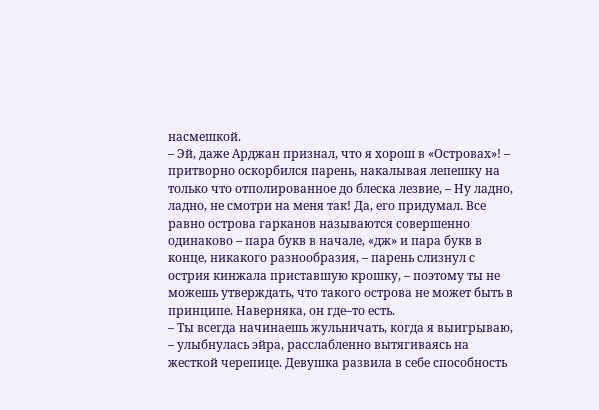насмешкой.
– Эй, даже Арджан признал, что я хорош в «Островах»! – притворно оскорбился парень, накалывая лепешку на только что отполированное до блеска лезвие, – Ну ладно, ладно, не смотри на меня так! Да, его придумал. Все равно острова гарканов называются совершенно одинаково – пара букв в начале, «дж» и пара букв в конце, никакого разнообразия, – парень слизнул с острия кинжала приставшую крошку, – поэтому ты не можешь утверждать, что такого острова не может быть в принципе. Наверняка, он где–то есть.
– Ты всегда начинаешь жульничать, когда я выигрываю, – улыбнулась эйра, расслабленно вытягиваясь на жесткой черепице. Девушка развила в себе способность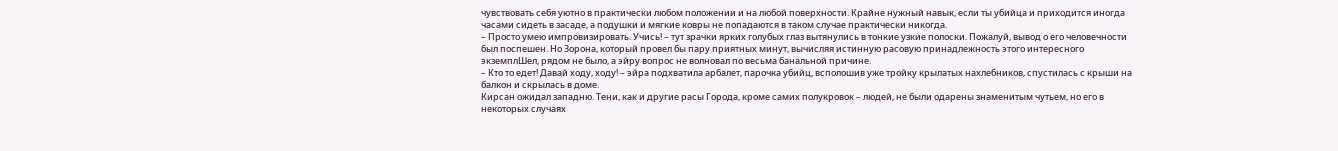чувствовать себя уютно в практически любом положении и на любой поверхности. Крайне нужный навык, если ты убийца и приходится иногда часами сидеть в засаде, а подушки и мягкие ковры не попадаются в таком случае практически никогда.
– Просто умею импровизировать. Учись! – тут зрачки ярких голубых глаз вытянулись в тонкие узкие полоски. Пожалуй, вывод о его человечности был поспешен. Но Зорона, который провел бы пару приятных минут, вычисляя истинную расовую принадлежность этого интересного экземплШел, рядом не было, а эйру вопрос не волновал по весьма банальной причине.
– Кто то едет! Давай ходу, ходу! – эйра подхватила арбалет, парочка убийц, всполошив уже тройку крылатых нахлебников, спустилась с крыши на балкон и скрылась в доме.
Кирсан ожидал западню. Тени, как и другие расы Города, кроме самих полукровок – людей, не были одарены знаменитым чутьем, но его в некоторых случаях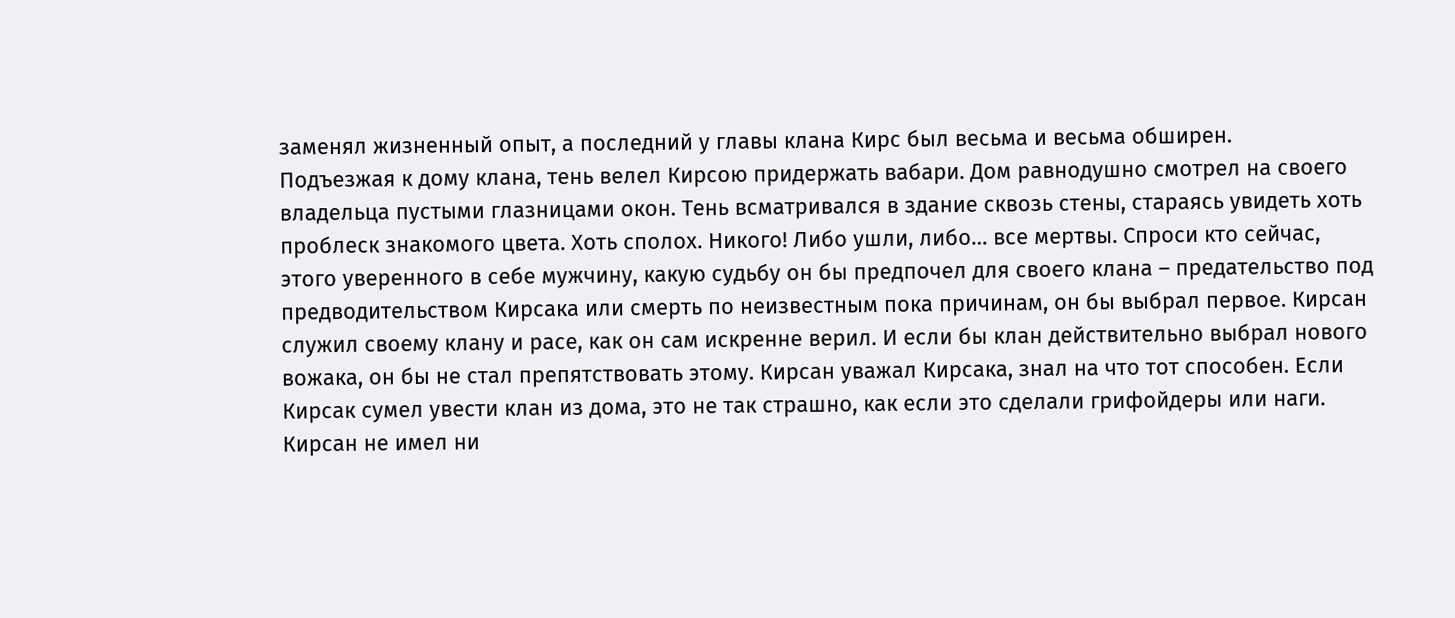заменял жизненный опыт, а последний у главы клана Кирс был весьма и весьма обширен.
Подъезжая к дому клана, тень велел Кирсою придержать вабари. Дом равнодушно смотрел на своего владельца пустыми глазницами окон. Тень всматривался в здание сквозь стены, стараясь увидеть хоть проблеск знакомого цвета. Хоть сполох. Никого! Либо ушли, либо… все мертвы. Спроси кто сейчас, этого уверенного в себе мужчину, какую судьбу он бы предпочел для своего клана – предательство под предводительством Кирсака или смерть по неизвестным пока причинам, он бы выбрал первое. Кирсан служил своему клану и расе, как он сам искренне верил. И если бы клан действительно выбрал нового вожака, он бы не стал препятствовать этому. Кирсан уважал Кирсака, знал на что тот способен. Если Кирсак сумел увести клан из дома, это не так страшно, как если это сделали грифойдеры или наги.
Кирсан не имел ни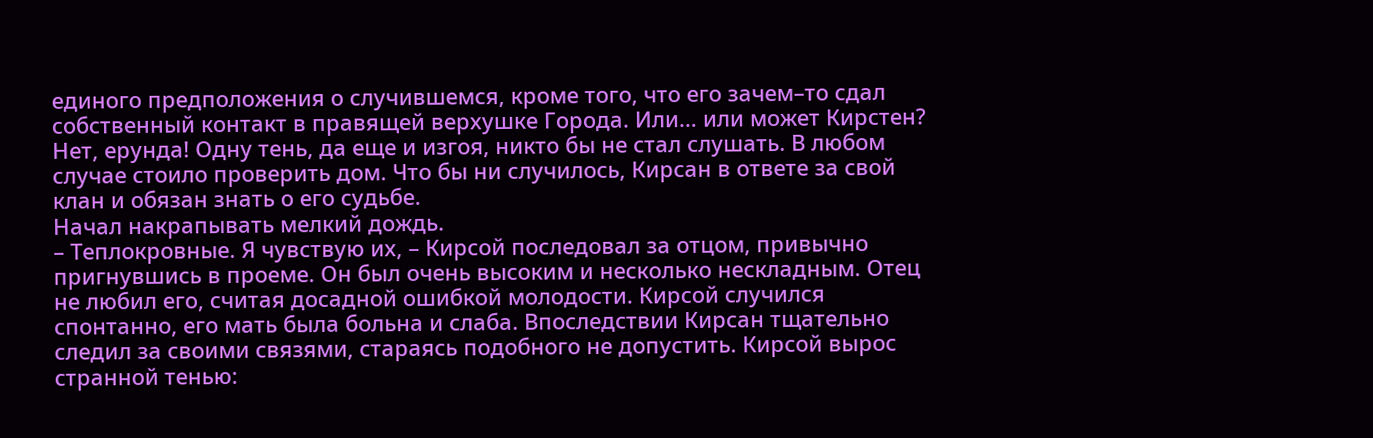единого предположения о случившемся, кроме того, что его зачем–то сдал собственный контакт в правящей верхушке Города. Или… или может Кирстен? Нет, ерунда! Одну тень, да еще и изгоя, никто бы не стал слушать. В любом случае стоило проверить дом. Что бы ни случилось, Кирсан в ответе за свой клан и обязан знать о его судьбе.
Начал накрапывать мелкий дождь.
– Теплокровные. Я чувствую их, – Кирсой последовал за отцом, привычно пригнувшись в проеме. Он был очень высоким и несколько нескладным. Отец не любил его, считая досадной ошибкой молодости. Кирсой случился спонтанно, его мать была больна и слаба. Впоследствии Кирсан тщательно следил за своими связями, стараясь подобного не допустить. Кирсой вырос странной тенью: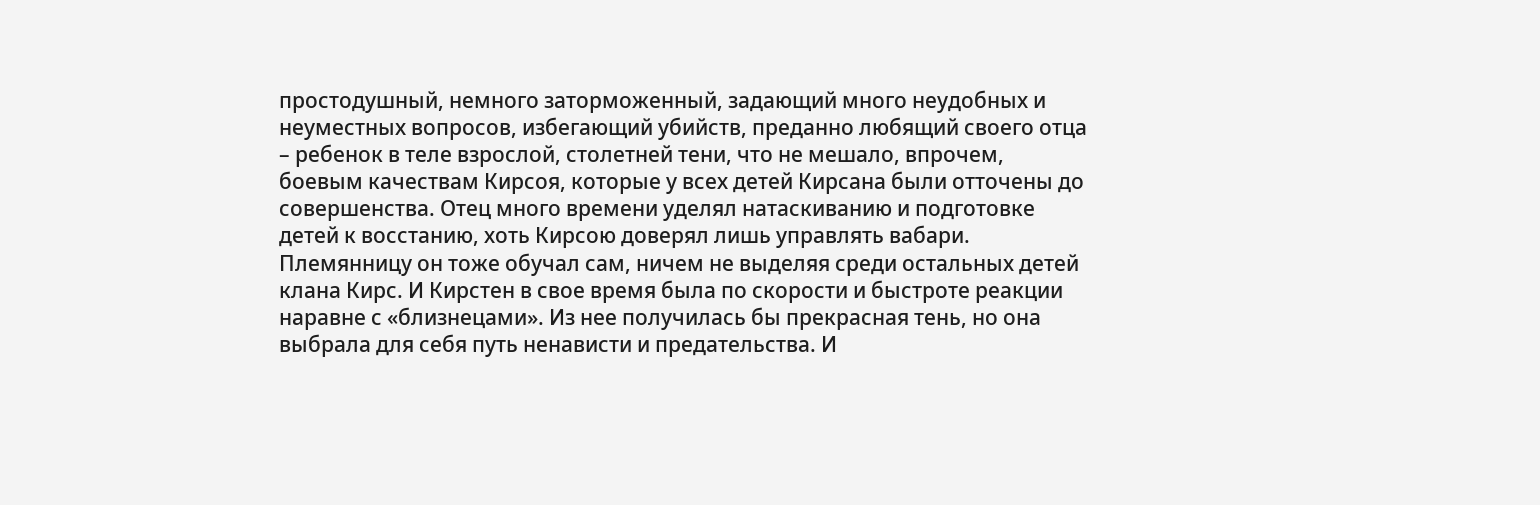простодушный, немного заторможенный, задающий много неудобных и неуместных вопросов, избегающий убийств, преданно любящий своего отца – ребенок в теле взрослой, столетней тени, что не мешало, впрочем, боевым качествам Кирсоя, которые у всех детей Кирсана были отточены до совершенства. Отец много времени уделял натаскиванию и подготовке детей к восстанию, хоть Кирсою доверял лишь управлять вабари. Племянницу он тоже обучал сам, ничем не выделяя среди остальных детей клана Кирс. И Кирстен в свое время была по скорости и быстроте реакции наравне с «близнецами». Из нее получилась бы прекрасная тень, но она выбрала для себя путь ненависти и предательства. И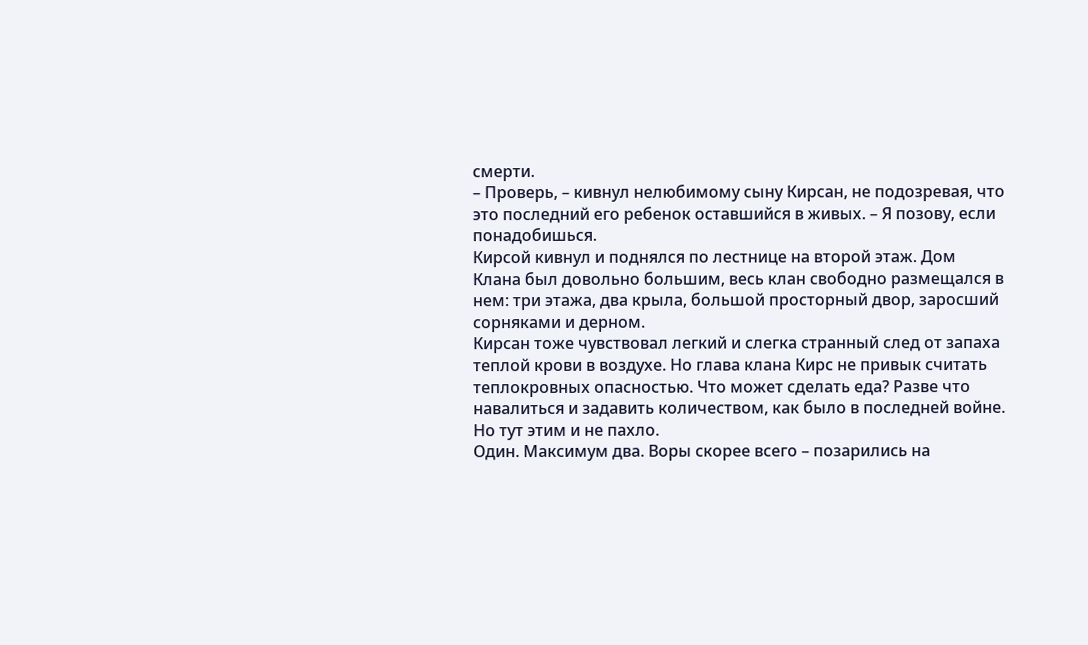смерти.
– Проверь, – кивнул нелюбимому сыну Кирсан, не подозревая, что это последний его ребенок оставшийся в живых. – Я позову, если понадобишься.
Кирсой кивнул и поднялся по лестнице на второй этаж. Дом Клана был довольно большим, весь клан свободно размещался в нем: три этажа, два крыла, большой просторный двор, заросший сорняками и дерном.
Кирсан тоже чувствовал легкий и слегка странный след от запаха теплой крови в воздухе. Но глава клана Кирс не привык считать теплокровных опасностью. Что может сделать еда? Разве что навалиться и задавить количеством, как было в последней войне. Но тут этим и не пахло.
Один. Максимум два. Воры скорее всего – позарились на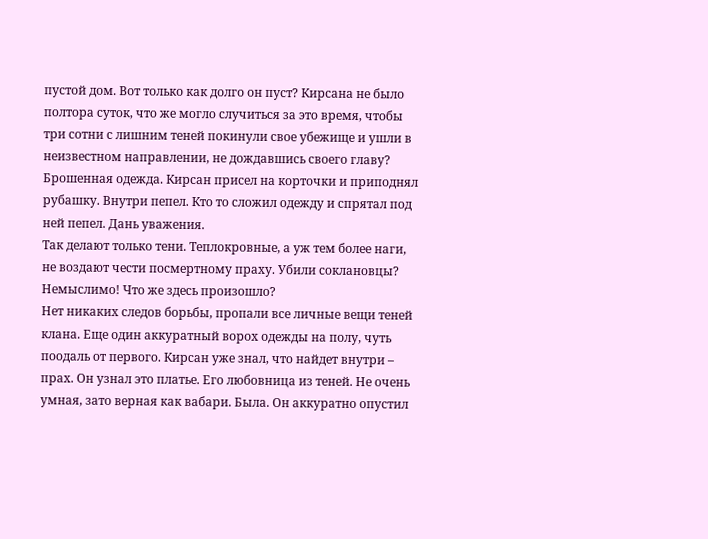пустой дом. Вот только как долго он пуст? Кирсана не было полтора суток, что же могло случиться за это время, чтобы три сотни с лишним теней покинули свое убежище и ушли в неизвестном направлении, не дождавшись своего главу?
Брошенная одежда. Кирсан присел на корточки и приподнял рубашку. Внутри пепел. Кто то сложил одежду и спрятал под ней пепел. Дань уважения.
Так делают только тени. Теплокровные, а уж тем более наги, не воздают чести посмертному праху. Убили соклановцы? Немыслимо! Что же здесь произошло?
Нет никаких следов борьбы, пропали все личные вещи теней клана. Еще один аккуратный ворох одежды на полу, чуть поодаль от первого. Кирсан уже знал, что найдет внутри – прах. Он узнал это платье. Его любовница из теней. Не очень умная, зато верная как вабари. Была. Он аккуратно опустил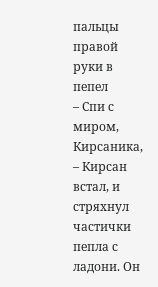пальцы правой руки в пепел
– Спи с миром, Кирсаника, – Кирсан встал, и стряхнул частички пепла с ладони. Он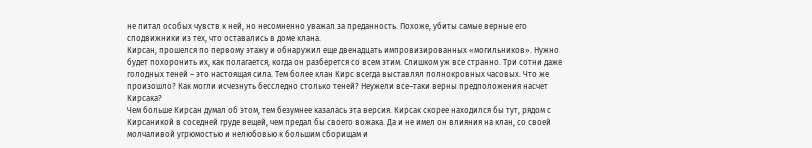не питал особых чувств к ней, но несомненно уважал за преданность. Похоже, убиты самые верные его сподвижники из тех, что оставались в доме клана.
Кирсан, прошелся по первому этажу и обнаружил еще двенадцать импровизированных «могильников». Нужно будет похоронить их, как полагается, когда он разберется со всем этим. Слишком уж все странно. Три сотни даже голодных теней – это настоящая сила. Тем более клан Кирс всегда выставлял полнокровных часовых. Что же произошло? Как могли исчезнуть бесследно столько теней? Неужели все–таки верны предположения насчет Кирсака?
Чем больше Кирсан думал об этом, тем безумнее казалась эта версия. Кирсак скорее находился бы тут, рядом с Кирсаникой в соседней груде вещей, чем предал бы своего вожака. Да и не имел он влияния на клан, со своей молчаливой угрюмостью и нелюбовью к большим сборищам и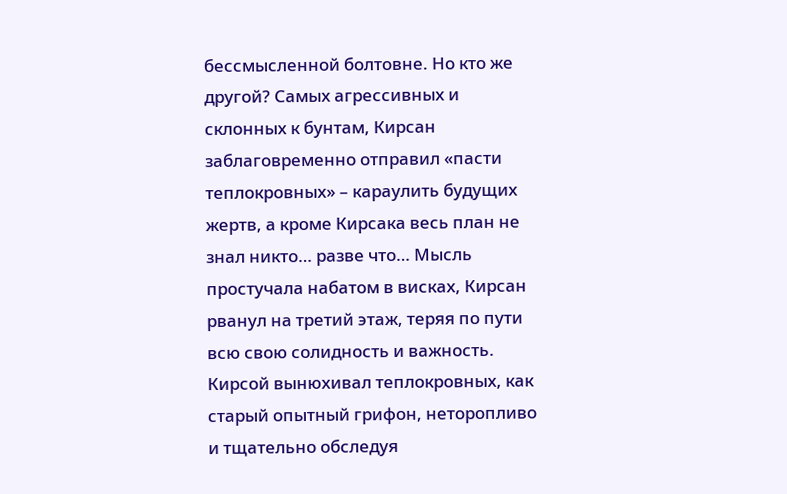бессмысленной болтовне. Но кто же другой? Самых агрессивных и склонных к бунтам, Кирсан заблаговременно отправил «пасти теплокровных» – караулить будущих жертв, а кроме Кирсака весь план не знал никто… разве что… Мысль простучала набатом в висках, Кирсан рванул на третий этаж, теряя по пути всю свою солидность и важность.
Кирсой вынюхивал теплокровных, как старый опытный грифон, неторопливо и тщательно обследуя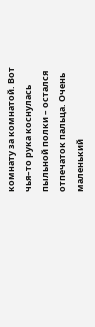комнату за комнатой. Вот чья–то рука коснулась пыльной полки – остался отпечаток пальца. Очень маленький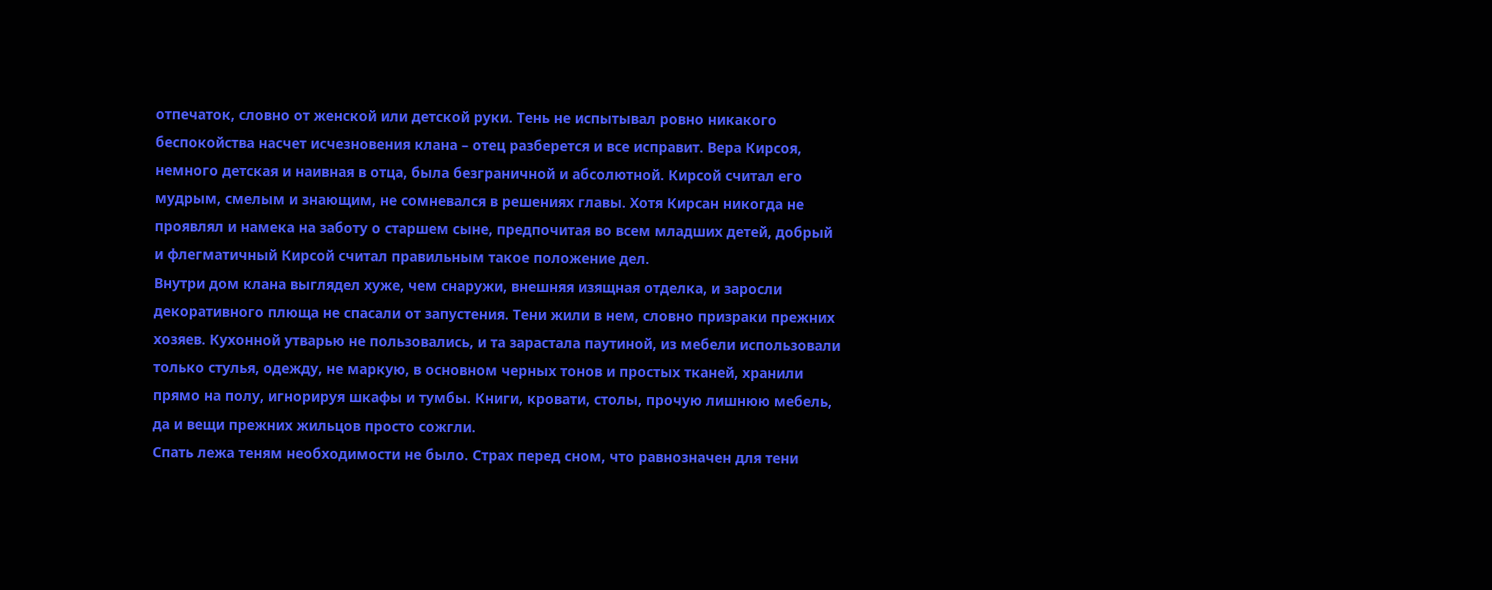отпечаток, словно от женской или детской руки. Тень не испытывал ровно никакого беспокойства насчет исчезновения клана – отец разберется и все исправит. Вера Кирсоя, немного детская и наивная в отца, была безграничной и абсолютной. Кирсой считал его мудрым, смелым и знающим, не сомневался в решениях главы. Хотя Кирсан никогда не проявлял и намека на заботу о старшем сыне, предпочитая во всем младших детей, добрый и флегматичный Кирсой считал правильным такое положение дел.
Внутри дом клана выглядел хуже, чем снаружи, внешняя изящная отделка, и заросли декоративного плюща не спасали от запустения. Тени жили в нем, словно призраки прежних хозяев. Кухонной утварью не пользовались, и та зарастала паутиной, из мебели использовали только стулья, одежду, не маркую, в основном черных тонов и простых тканей, хранили прямо на полу, игнорируя шкафы и тумбы. Книги, кровати, столы, прочую лишнюю мебель, да и вещи прежних жильцов просто сожгли.
Спать лежа теням необходимости не было. Страх перед сном, что равнозначен для тени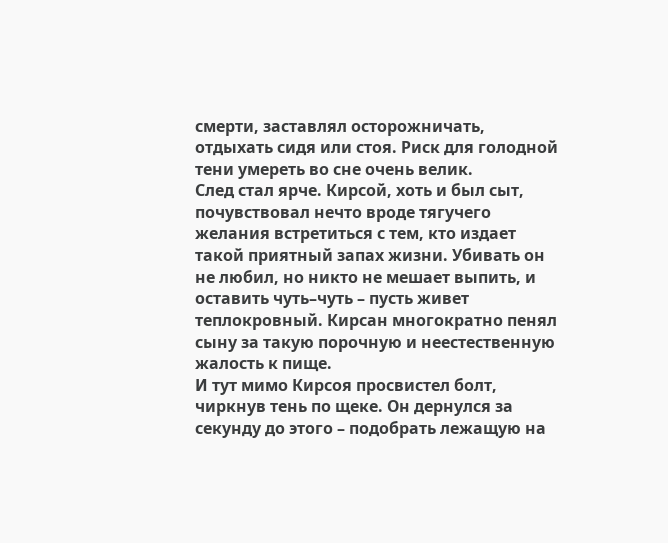смерти, заставлял осторожничать, отдыхать сидя или стоя. Риск для голодной тени умереть во сне очень велик.
След стал ярче. Кирсой, хоть и был сыт, почувствовал нечто вроде тягучего желания встретиться с тем, кто издает такой приятный запах жизни. Убивать он не любил, но никто не мешает выпить, и оставить чуть–чуть – пусть живет теплокровный. Кирсан многократно пенял сыну за такую порочную и неестественную жалость к пище.
И тут мимо Кирсоя просвистел болт, чиркнув тень по щеке. Он дернулся за секунду до этого – подобрать лежащую на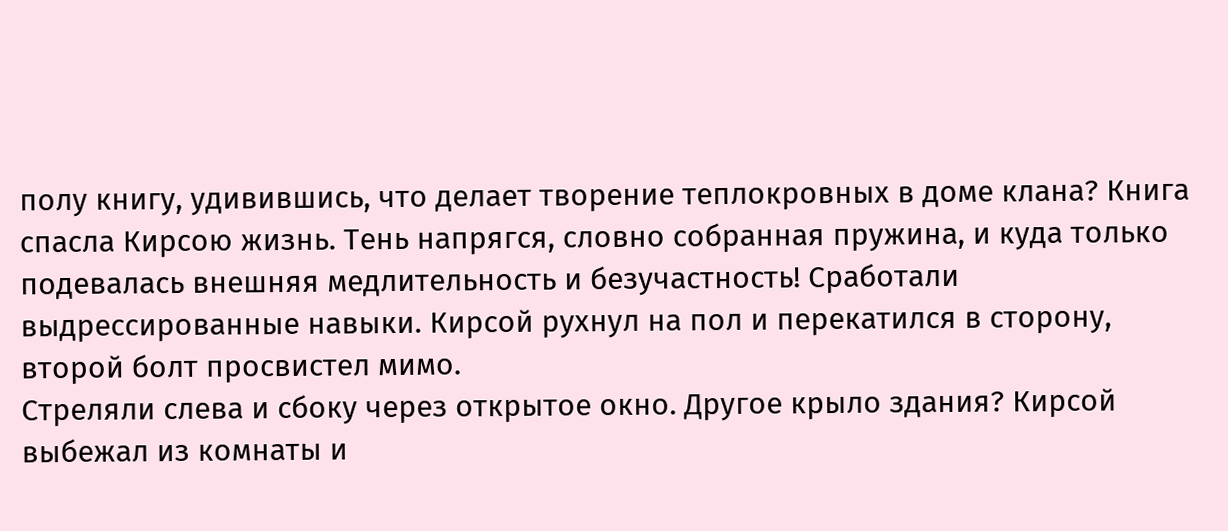полу книгу, удивившись, что делает творение теплокровных в доме клана? Книга спасла Кирсою жизнь. Тень напрягся, словно собранная пружина, и куда только подевалась внешняя медлительность и безучастность! Сработали выдрессированные навыки. Кирсой рухнул на пол и перекатился в сторону, второй болт просвистел мимо.
Стреляли слева и сбоку через открытое окно. Другое крыло здания? Кирсой выбежал из комнаты и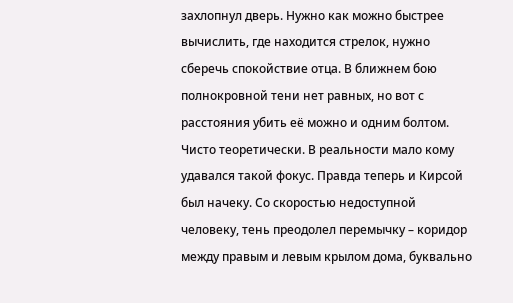захлопнул дверь. Нужно как можно быстрее вычислить, где находится стрелок, нужно сберечь спокойствие отца. В ближнем бою полнокровной тени нет равных, но вот с расстояния убить её можно и одним болтом. Чисто теоретически. В реальности мало кому удавался такой фокус. Правда теперь и Кирсой был начеку. Со скоростью недоступной человеку, тень преодолел перемычку – коридор между правым и левым крылом дома, буквально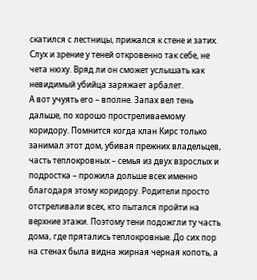скатился с лестницы, прижался к стене и затих. Слух и зрение у теней откровенно так себе, не чета нюху. Вряд ли он сможет услышать как невидимый убийца заряжает арбалет.
А вот учуять его – вполне. Запах вел тень дальше, по хорошо простреливаемому коридору. Помнится когда клан Кирс только занимал этот дом, убивая прежних владельцев, часть теплокровных – семья из двух взрослых и подростка – прожила дольше всех именно благодаря этому коридору. Родители просто отстреливали всех, кто пытался пройти на верхние этажи. Поэтому тени подожгли ту часть дома, где прятались теплокровные. До сих пор на стенах была видна жирная черная копоть, а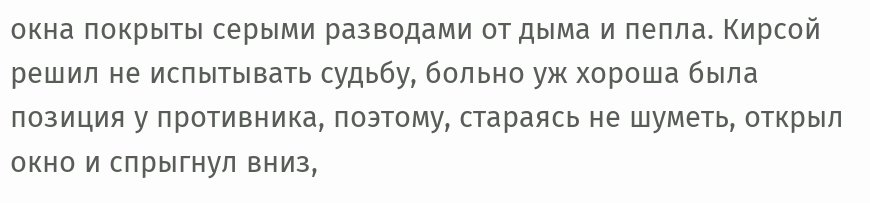окна покрыты серыми разводами от дыма и пепла. Кирсой решил не испытывать судьбу, больно уж хороша была позиция у противника, поэтому, стараясь не шуметь, открыл окно и спрыгнул вниз,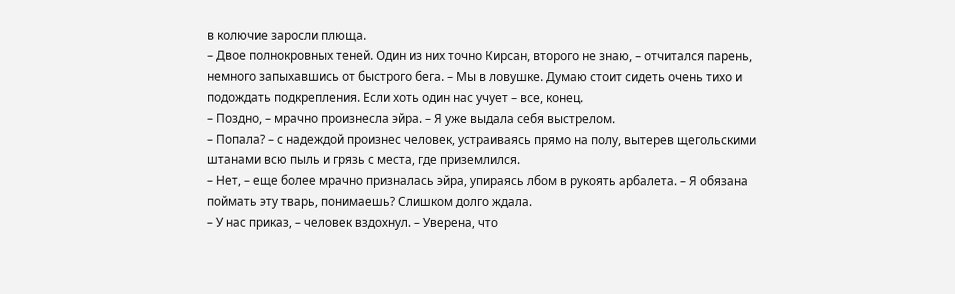в колючие заросли плюща.
– Двое полнокровных теней. Один из них точно Кирсан, второго не знаю, – отчитался парень, немного запыхавшись от быстрого бега. – Мы в ловушке. Думаю стоит сидеть очень тихо и подождать подкрепления. Если хоть один нас учует – все, конец.
– Поздно, – мрачно произнесла эйра. – Я уже выдала себя выстрелом.
– Попала? – с надеждой произнес человек, устраиваясь прямо на полу, вытерев щегольскими штанами всю пыль и грязь с места, где приземлился.
– Нет, – еще более мрачно призналась эйра, упираясь лбом в рукоять арбалета. – Я обязана поймать эту тварь, понимаешь? Слишком долго ждала.
– У нас приказ, – человек вздохнул. – Уверена, что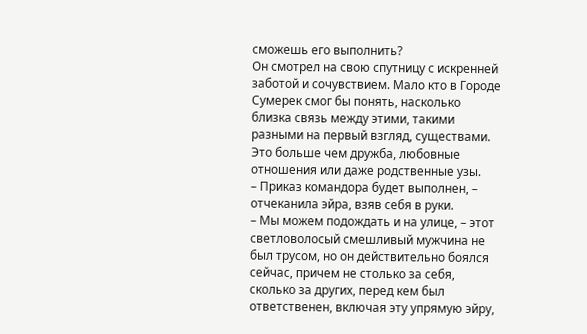сможешь его выполнить?
Он смотрел на свою спутницу с искренней заботой и сочувствием. Мало кто в Городе Сумерек смог бы понять, насколько близка связь между этими, такими разными на первый взгляд, существами. Это больше чем дружба, любовные отношения или даже родственные узы.
– Приказ командора будет выполнен, – отчеканила эйра, взяв себя в руки.
– Мы можем подождать и на улице, – этот светловолосый смешливый мужчина не был трусом, но он действительно боялся сейчас, причем не столько за себя, сколько за других, перед кем был ответственен, включая эту упрямую эйру,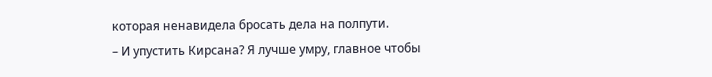которая ненавидела бросать дела на полпути.
– И упустить Кирсана? Я лучше умру, главное чтобы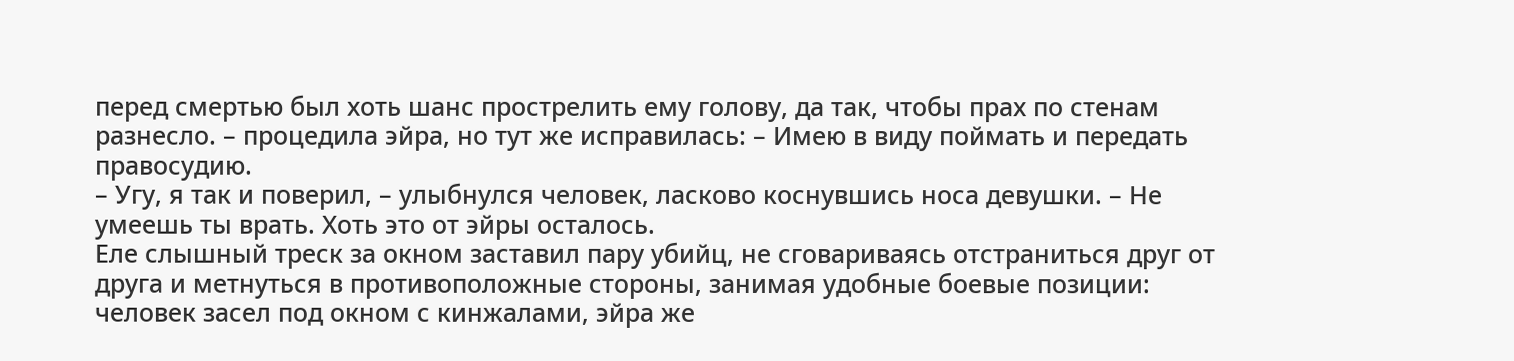перед смертью был хоть шанс прострелить ему голову, да так, чтобы прах по стенам разнесло. – процедила эйра, но тут же исправилась: – Имею в виду поймать и передать правосудию.
– Угу, я так и поверил, – улыбнулся человек, ласково коснувшись носа девушки. – Не умеешь ты врать. Хоть это от эйры осталось.
Еле слышный треск за окном заставил пару убийц, не сговариваясь отстраниться друг от друга и метнуться в противоположные стороны, занимая удобные боевые позиции: человек засел под окном с кинжалами, эйра же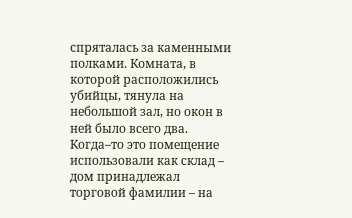спряталась за каменными полками. Комната, в которой расположились убийцы, тянула на небольшой зал, но окон в ней было всего два. Когда–то это помещение использовали как склад – дом принадлежал торговой фамилии – на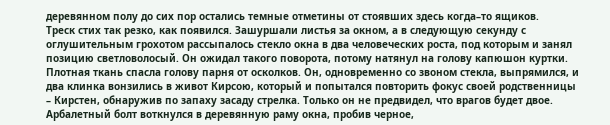деревянном полу до сих пор остались темные отметины от стоявших здесь когда–то ящиков.
Треск стих так резко, как появился. Зашуршали листья за окном, а в следующую секунду с оглушительным грохотом рассыпалось стекло окна в два человеческих роста, под которым и занял позицию светловолосый. Он ожидал такого поворота, потому натянул на голову капюшон куртки. Плотная ткань спасла голову парня от осколков. Он, одновременно со звоном стекла, выпрямился, и два клинка вонзились в живот Кирсою, который и попытался повторить фокус своей родственницы – Кирстен, обнаружив по запаху засаду стрелка. Только он не предвидел, что врагов будет двое. Арбалетный болт воткнулся в деревянную раму окна, пробив черное,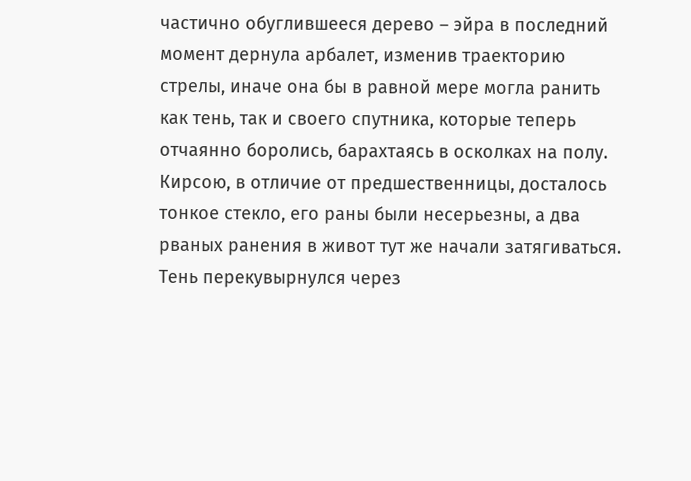частично обуглившееся дерево – эйра в последний момент дернула арбалет, изменив траекторию стрелы, иначе она бы в равной мере могла ранить как тень, так и своего спутника, которые теперь отчаянно боролись, барахтаясь в осколках на полу.
Кирсою, в отличие от предшественницы, досталось тонкое стекло, его раны были несерьезны, а два рваных ранения в живот тут же начали затягиваться. Тень перекувырнулся через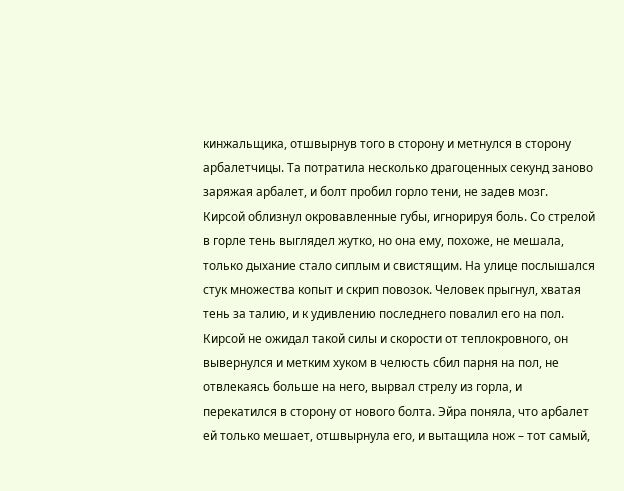кинжальщика, отшвырнув того в сторону и метнулся в сторону арбалетчицы. Та потратила несколько драгоценных секунд заново заряжая арбалет, и болт пробил горло тени, не задев мозг.
Кирсой облизнул окровавленные губы, игнорируя боль. Со стрелой в горле тень выглядел жутко, но она ему, похоже, не мешала, только дыхание стало сиплым и свистящим. На улице послышался стук множества копыт и скрип повозок. Человек прыгнул, хватая тень за талию, и к удивлению последнего повалил его на пол. Кирсой не ожидал такой силы и скорости от теплокровного, он вывернулся и метким хуком в челюсть сбил парня на пол, не отвлекаясь больше на него, вырвал стрелу из горла, и перекатился в сторону от нового болта. Эйра поняла, что арбалет ей только мешает, отшвырнула его, и вытащила нож – тот самый,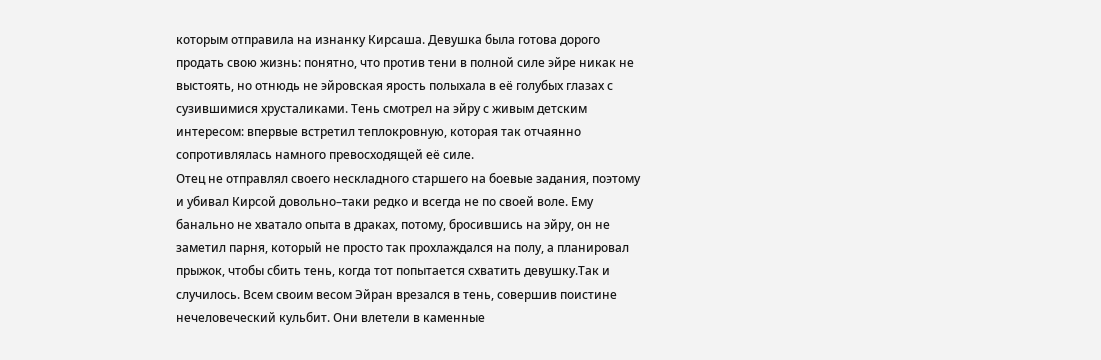которым отправила на изнанку Кирсаша. Девушка была готова дорого продать свою жизнь: понятно, что против тени в полной силе эйре никак не выстоять, но отнюдь не эйровская ярость полыхала в её голубых глазах с сузившимися хрусталиками. Тень смотрел на эйру с живым детским интересом: впервые встретил теплокровную, которая так отчаянно сопротивлялась намного превосходящей её силе.
Отец не отправлял своего нескладного старшего на боевые задания, поэтому и убивал Кирсой довольно–таки редко и всегда не по своей воле. Ему банально не хватало опыта в драках, потому, бросившись на эйру, он не заметил парня, который не просто так прохлаждался на полу, а планировал прыжок, чтобы сбить тень, когда тот попытается схватить девушку.Так и случилось. Всем своим весом Эйран врезался в тень, совершив поистине нечеловеческий кульбит. Они влетели в каменные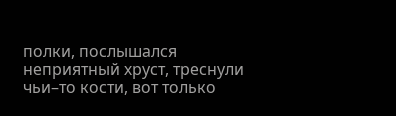полки, послышался неприятный хруст, треснули чьи–то кости, вот только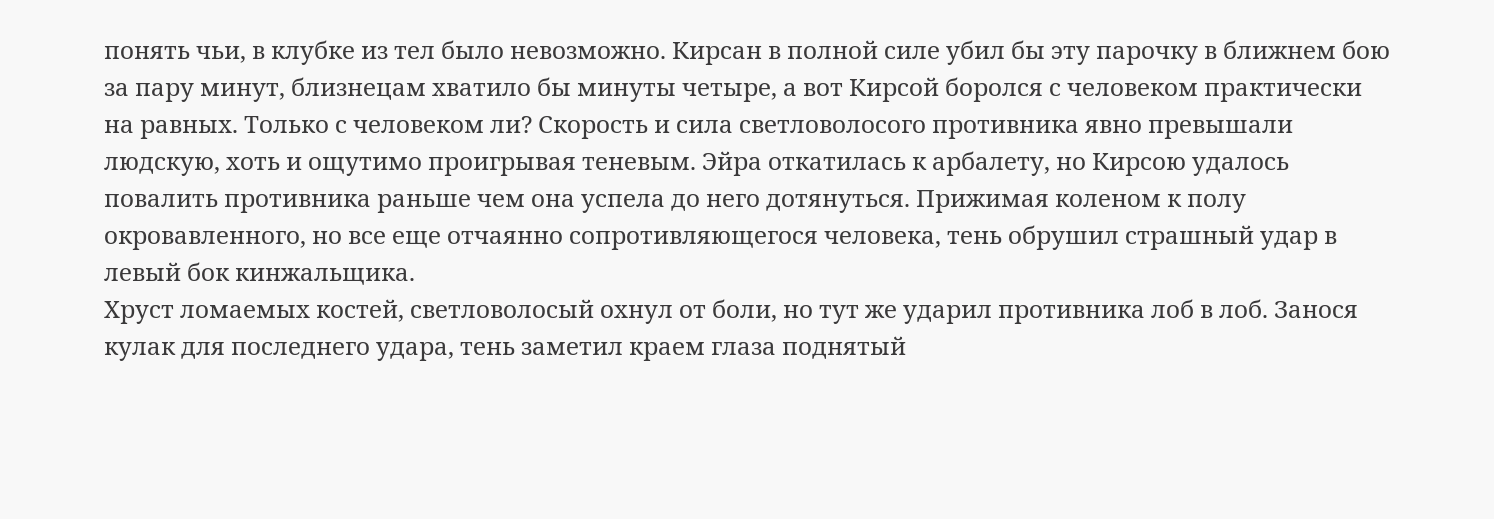понять чьи, в клубке из тел было невозможно. Кирсан в полной силе убил бы эту парочку в ближнем бою за пару минут, близнецам хватило бы минуты четыре, а вот Кирсой боролся с человеком практически на равных. Только с человеком ли? Скорость и сила светловолосого противника явно превышали людскую, хоть и ощутимо проигрывая теневым. Эйра откатилась к арбалету, но Кирсою удалось повалить противника раньше чем она успела до него дотянуться. Прижимая коленом к полу окровавленного, но все еще отчаянно сопротивляющегося человека, тень обрушил страшный удар в левый бок кинжальщика.
Хруст ломаемых костей, светловолосый охнул от боли, но тут же ударил противника лоб в лоб. Занося кулак для последнего удара, тень заметил краем глаза поднятый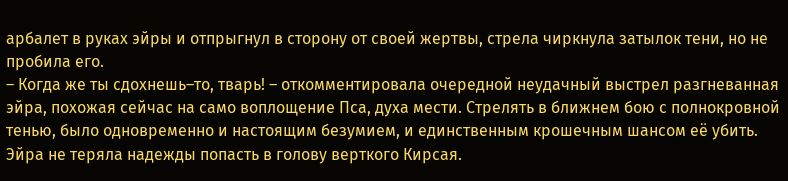арбалет в руках эйры и отпрыгнул в сторону от своей жертвы, стрела чиркнула затылок тени, но не пробила его.
– Когда же ты сдохнешь–то, тварь! – откомментировала очередной неудачный выстрел разгневанная эйра, похожая сейчас на само воплощение Пса, духа мести. Стрелять в ближнем бою с полнокровной тенью, было одновременно и настоящим безумием, и единственным крошечным шансом её убить. Эйра не теряла надежды попасть в голову верткого Кирсая.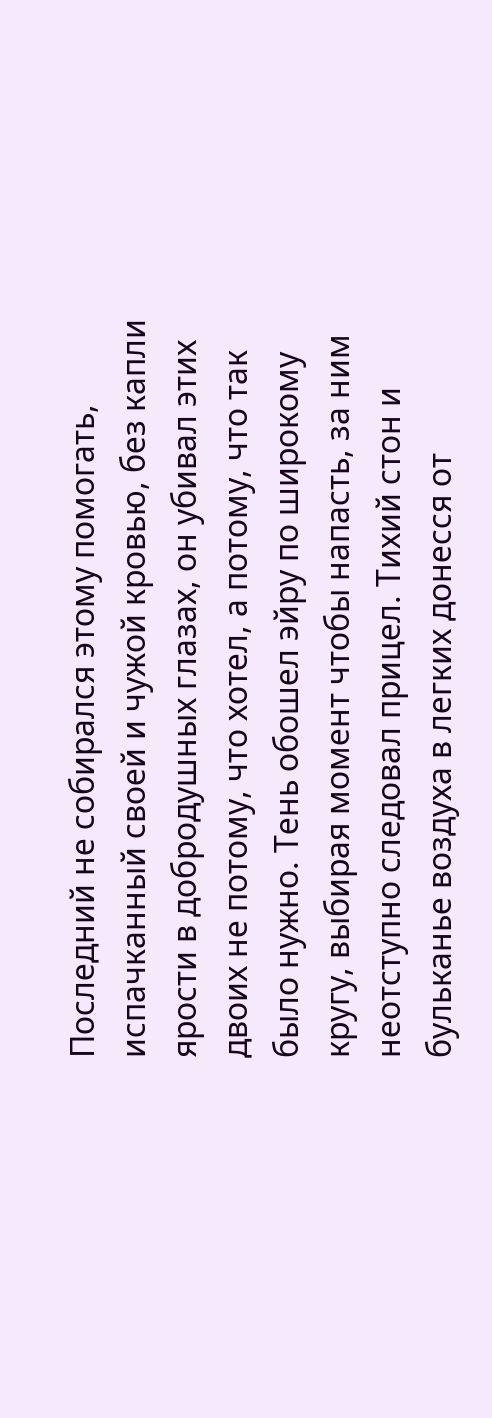Последний не собирался этому помогать, испачканный своей и чужой кровью, без капли ярости в добродушных глазах, он убивал этих двоих не потому, что хотел, а потому, что так было нужно. Тень обошел эйру по широкому кругу, выбирая момент чтобы напасть, за ним неотступно следовал прицел. Тихий стон и бульканье воздуха в легких донесся от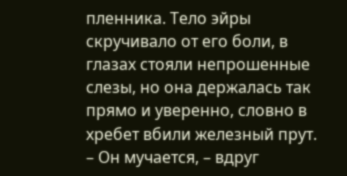пленника. Тело эйры скручивало от его боли, в глазах стояли непрошенные слезы, но она держалась так прямо и уверенно, словно в хребет вбили железный прут.
– Он мучается, – вдруг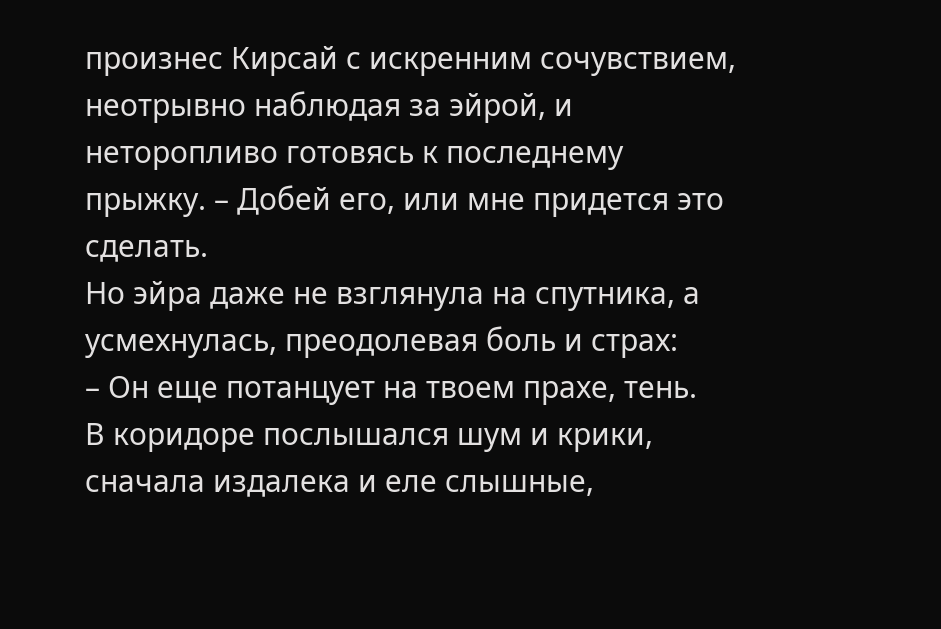произнес Кирсай с искренним сочувствием, неотрывно наблюдая за эйрой, и неторопливо готовясь к последнему прыжку. – Добей его, или мне придется это сделать.
Но эйра даже не взглянула на спутника, а усмехнулась, преодолевая боль и страх:
– Он еще потанцует на твоем прахе, тень.
В коридоре послышался шум и крики, сначала издалека и еле слышные,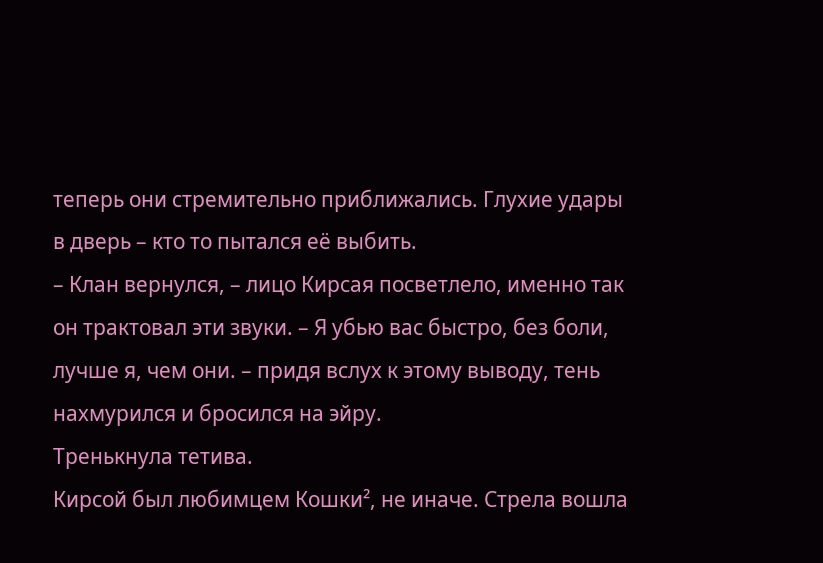теперь они стремительно приближались. Глухие удары в дверь – кто то пытался её выбить.
– Клан вернулся, – лицо Кирсая посветлело, именно так он трактовал эти звуки. – Я убью вас быстро, без боли, лучше я, чем они. – придя вслух к этому выводу, тень нахмурился и бросился на эйру.
Тренькнула тетива.
Кирсой был любимцем Кошки², не иначе. Стрела вошла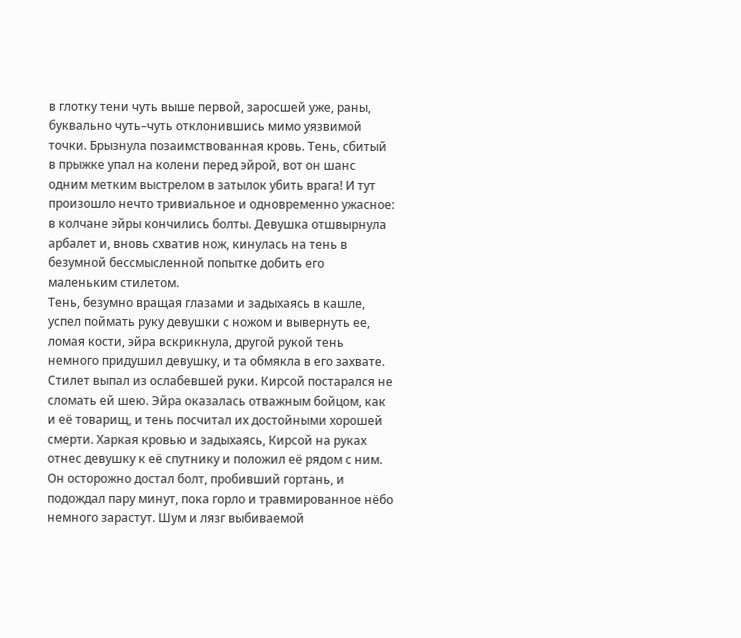в глотку тени чуть выше первой, заросшей уже, раны, буквально чуть–чуть отклонившись мимо уязвимой точки. Брызнула позаимствованная кровь. Тень, сбитый в прыжке упал на колени перед эйрой, вот он шанс одним метким выстрелом в затылок убить врага! И тут произошло нечто тривиальное и одновременно ужасное: в колчане эйры кончились болты. Девушка отшвырнула арбалет и, вновь схватив нож, кинулась на тень в безумной бессмысленной попытке добить его маленьким стилетом.
Тень, безумно вращая глазами и задыхаясь в кашле, успел поймать руку девушки с ножом и вывернуть ее, ломая кости, эйра вскрикнула, другой рукой тень немного придушил девушку, и та обмякла в его захвате. Стилет выпал из ослабевшей руки. Кирсой постарался не сломать ей шею. Эйра оказалась отважным бойцом, как и её товарищ, и тень посчитал их достойными хорошей смерти. Харкая кровью и задыхаясь, Кирсой на руках отнес девушку к её спутнику и положил её рядом с ним. Он осторожно достал болт, пробивший гортань, и подождал пару минут, пока горло и травмированное нёбо немного зарастут. Шум и лязг выбиваемой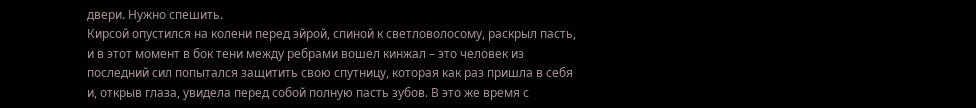двери. Нужно спешить.
Кирсой опустился на колени перед эйрой, спиной к светловолосому, раскрыл пасть, и в этот момент в бок тени между ребрами вошел кинжал – это человек из последний сил попытался защитить свою спутницу, которая как раз пришла в себя и, открыв глаза, увидела перед собой полную пасть зубов. В это же время с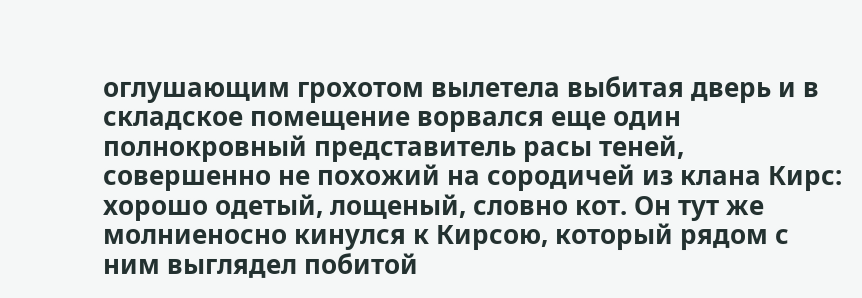оглушающим грохотом вылетела выбитая дверь и в складское помещение ворвался еще один полнокровный представитель расы теней, совершенно не похожий на сородичей из клана Кирс: хорошо одетый, лощеный, словно кот. Он тут же молниеносно кинулся к Кирсою, который рядом с ним выглядел побитой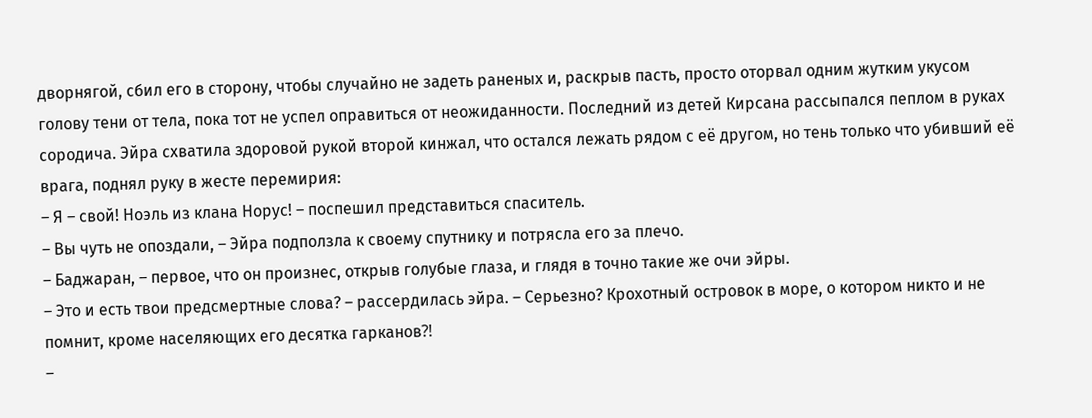дворнягой, сбил его в сторону, чтобы случайно не задеть раненых и, раскрыв пасть, просто оторвал одним жутким укусом голову тени от тела, пока тот не успел оправиться от неожиданности. Последний из детей Кирсана рассыпался пеплом в руках сородича. Эйра схватила здоровой рукой второй кинжал, что остался лежать рядом с её другом, но тень только что убивший её врага, поднял руку в жесте перемирия:
– Я – свой! Ноэль из клана Норус! – поспешил представиться спаситель.
– Вы чуть не опоздали, – Эйра подползла к своему спутнику и потрясла его за плечо.
– Баджаран, – первое, что он произнес, открыв голубые глаза, и глядя в точно такие же очи эйры.
– Это и есть твои предсмертные слова? – рассердилась эйра. – Серьезно? Крохотный островок в море, о котором никто и не помнит, кроме населяющих его десятка гарканов⁈
–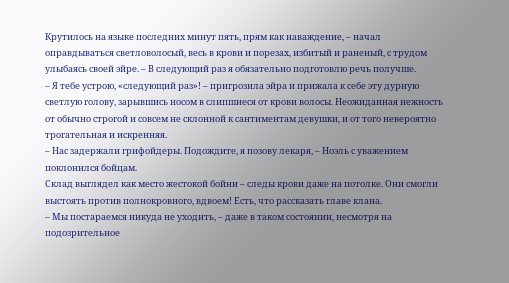Крутилось на языке последних минут пять, прям как наваждение, – начал оправдываться светловолосый, весь в крови и порезах, избитый и раненый, с трудом улыбаясь своей эйре. – В следующий раз я обязательно подготовлю речь получше.
– Я тебе устрою, «следующий раз»! – пригрозила эйра и прижала к себе эту дурную светлую голову, зарывшись носом в слипшиеся от крови волосы. Неожиданная нежность от обычно строгой и совсем не склонной к сантиментам девушки, и от того невероятно трогательная и искренняя.
– Нас задержали грифойдеры. Подождите, я позову лекаря, – Ноэль с уважением поклонился бойцам.
Склад выглядел как место жестокой бойни – следы крови даже на потолке. Они смогли выстоять против полнокровного, вдвоем! Есть, что рассказать главе клана.
– Мы постараемся никуда не уходить, – даже в таком состоянии, несмотря на подозрительное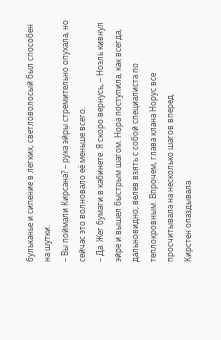бульканье и сипение в легких, светловолосый был способен на шутки.
– Вы поймали Кирсана? – рука эйры стремительно опухала, но сейчас это волновало её меньше всего.
– Да. Жег бумаги в кабинете. Я скоро вернусь, – Ноэль кивнул эйре и вышел быстрым шагом. Нора поступила, как всегда, дальновидно, велев взять с собой специалиста по теплокровным. Впрочем, глава клана Норус все просчитывала на несколько шагов вперед.
Кирстен опаздывала.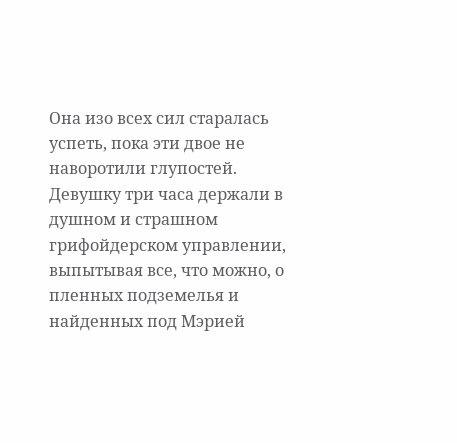Она изо всех сил старалась успеть, пока эти двое не наворотили глупостей. Девушку три часа держали в душном и страшном грифойдерском управлении, выпытывая все, что можно, о пленных подземелья и найденных под Мэрией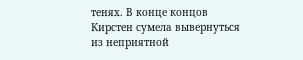тенях. В конце концов Кирстен сумела вывернуться из неприятной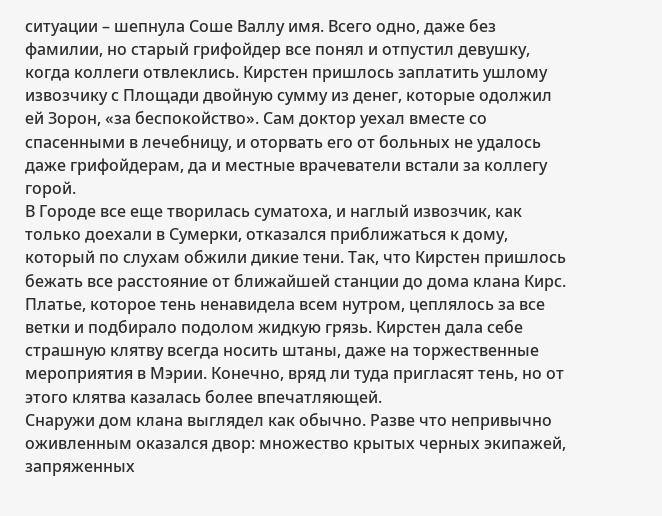ситуации – шепнула Соше Валлу имя. Всего одно, даже без фамилии, но старый грифойдер все понял и отпустил девушку, когда коллеги отвлеклись. Кирстен пришлось заплатить ушлому извозчику с Площади двойную сумму из денег, которые одолжил ей Зорон, «за беспокойство». Сам доктор уехал вместе со спасенными в лечебницу, и оторвать его от больных не удалось даже грифойдерам, да и местные врачеватели встали за коллегу горой.
В Городе все еще творилась суматоха, и наглый извозчик, как только доехали в Сумерки, отказался приближаться к дому, который по слухам обжили дикие тени. Так, что Кирстен пришлось бежать все расстояние от ближайшей станции до дома клана Кирс. Платье, которое тень ненавидела всем нутром, цеплялось за все ветки и подбирало подолом жидкую грязь. Кирстен дала себе страшную клятву всегда носить штаны, даже на торжественные мероприятия в Мэрии. Конечно, вряд ли туда пригласят тень, но от этого клятва казалась более впечатляющей.
Снаружи дом клана выглядел как обычно. Разве что непривычно оживленным оказался двор: множество крытых черных экипажей, запряженных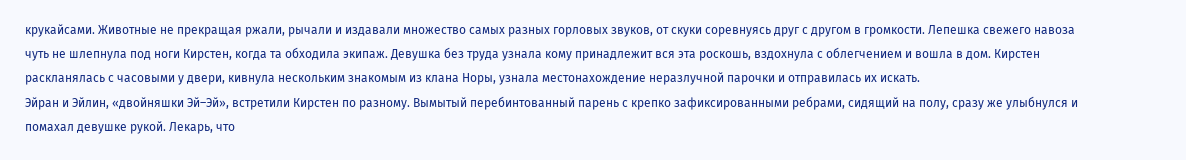крукайсами. Животные не прекращая ржали, рычали и издавали множество самых разных горловых звуков, от скуки соревнуясь друг с другом в громкости. Лепешка свежего навоза чуть не шлепнула под ноги Кирстен, когда та обходила экипаж. Девушка без труда узнала кому принадлежит вся эта роскошь, вздохнула с облегчением и вошла в дом. Кирстен раскланялась с часовыми у двери, кивнула нескольким знакомым из клана Норы, узнала местонахождение неразлучной парочки и отправилась их искать.
Эйран и Эйлин, «двойняшки Эй–Эй», встретили Кирстен по разному. Вымытый перебинтованный парень с крепко зафиксированными ребрами, сидящий на полу, сразу же улыбнулся и помахал девушке рукой. Лекарь, что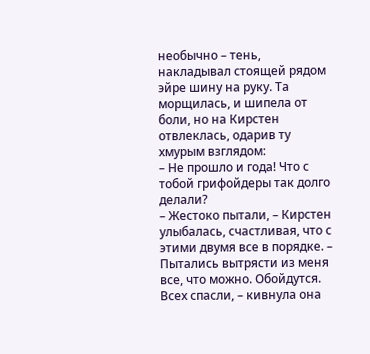необычно – тень, накладывал стоящей рядом эйре шину на руку. Та морщилась, и шипела от боли, но на Кирстен отвлеклась, одарив ту хмурым взглядом:
– Не прошло и года! Что с тобой грифойдеры так долго делали?
– Жестоко пытали, – Кирстен улыбалась, счастливая, что с этими двумя все в порядке. – Пытались вытрясти из меня все, что можно. Обойдутся. Всех спасли, – кивнула она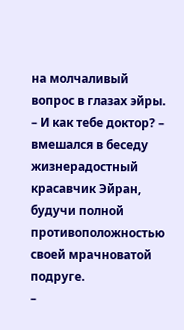на молчаливый вопрос в глазах эйры.
– И как тебе доктор? – вмешался в беседу жизнерадостный красавчик Эйран, будучи полной противоположностью своей мрачноватой подруге.
–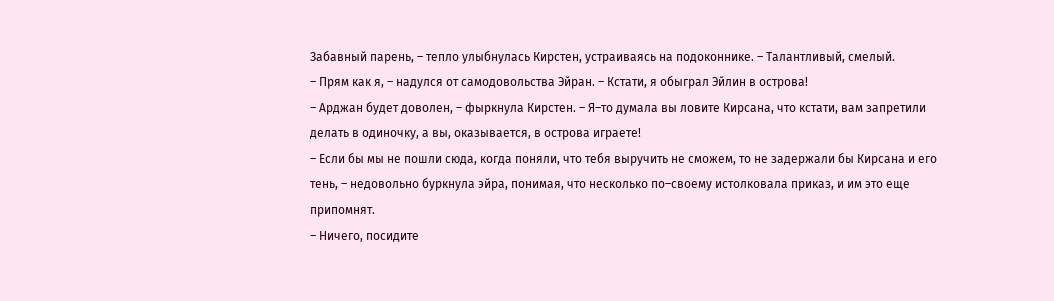Забавный парень, – тепло улыбнулась Кирстен, устраиваясь на подоконнике. – Талантливый, смелый.
– Прям как я, – надулся от самодовольства Эйран. – Кстати, я обыграл Эйлин в острова!
– Арджан будет доволен, – фыркнула Кирстен. – Я–то думала вы ловите Кирсана, что кстати, вам запретили делать в одиночку, а вы, оказывается, в острова играете!
– Если бы мы не пошли сюда, когда поняли, что тебя выручить не сможем, то не задержали бы Кирсана и его тень, – недовольно буркнула эйра, понимая, что несколько по–своему истолковала приказ, и им это еще припомнят.
– Ничего, посидите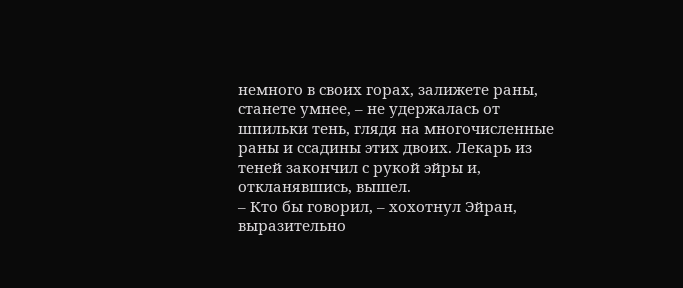немного в своих горах, залижете раны, станете умнее, – не удержалась от шпильки тень, глядя на многочисленные раны и ссадины этих двоих. Лекарь из теней закончил с рукой эйры и, откланявшись, вышел.
– Кто бы говорил, – хохотнул Эйран, выразительно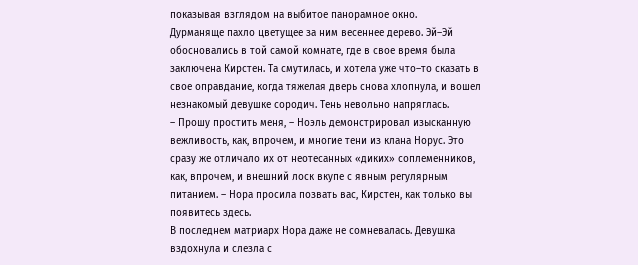показывая взглядом на выбитое панорамное окно.
Дурманяще пахло цветущее за ним весеннее дерево. Эй–Эй обосновались в той самой комнате, где в свое время была заключена Кирстен. Та смутилась, и хотела уже что–то сказать в свое оправдание, когда тяжелая дверь снова хлопнула, и вошел незнакомый девушке сородич. Тень невольно напряглась.
– Прошу простить меня, – Ноэль демонстрировал изысканную вежливость, как, впрочем, и многие тени из клана Норус. Это сразу же отличало их от неотесанных «диких» соплеменников, как, впрочем, и внешний лоск вкупе с явным регулярным питанием. – Нора просила позвать вас, Кирстен, как только вы появитесь здесь.
В последнем матриарх Нора даже не сомневалась. Девушка вздохнула и слезла с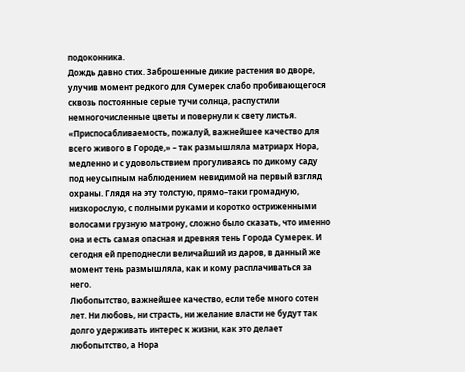подоконника.
Дождь давно стих. Заброшенные дикие растения во дворе, улучив момент редкого для Сумерек слабо пробивающегося сквозь постоянные серые тучи солнца, распустили немногочисленные цветы и повернули к свету листья.
«Приспосабливаемость, пожалуй, важнейшее качество для всего живого в Городе,» – так размышляла матриарх Нора, медленно и с удовольствием прогуливаясь по дикому саду под неусыпным наблюдением невидимой на первый взгляд охраны. Глядя на эту толстую, прямо–таки громадную, низкорослую, с полными руками и коротко остриженными волосами грузную матрону, сложно было сказать, что именно она и есть самая опасная и древняя тень Города Сумерек. И сегодня ей преподнесли величайший из даров, в данный же момент тень размышляла, как и кому расплачиваться за него.
Любопытство, важнейшее качество, если тебе много сотен лет. Ни любовь, ни страсть, ни желание власти не будут так долго удерживать интерес к жизни, как это делает любопытство, а Нора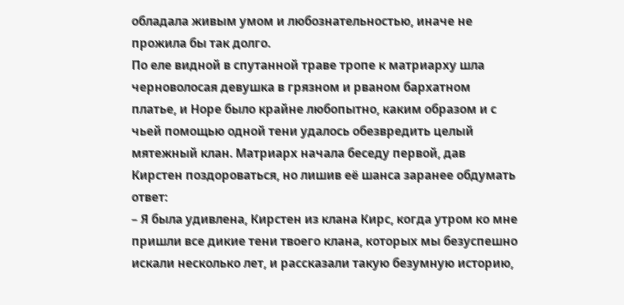обладала живым умом и любознательностью, иначе не прожила бы так долго.
По еле видной в спутанной траве тропе к матриарху шла черноволосая девушка в грязном и рваном бархатном платье, и Норе было крайне любопытно, каким образом и с чьей помощью одной тени удалось обезвредить целый мятежный клан. Матриарх начала беседу первой, дав Кирстен поздороваться, но лишив её шанса заранее обдумать ответ:
– Я была удивлена, Кирстен из клана Кирс, когда утром ко мне пришли все дикие тени твоего клана, которых мы безуспешно искали несколько лет, и рассказали такую безумную историю,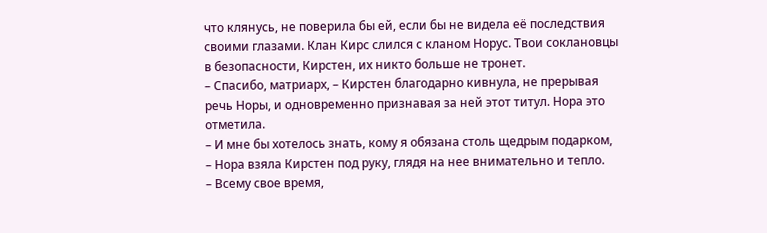что клянусь, не поверила бы ей, если бы не видела её последствия своими глазами. Клан Кирс слился с кланом Норус. Твои соклановцы в безопасности, Кирстен, их никто больше не тронет.
– Спасибо, матриарх, – Кирстен благодарно кивнула, не прерывая речь Норы, и одновременно признавая за ней этот титул. Нора это отметила.
– И мне бы хотелось знать, кому я обязана столь щедрым подарком, – Нора взяла Кирстен под руку, глядя на нее внимательно и тепло.
– Всему свое время,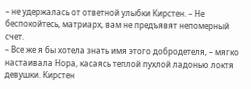– не удержалась от ответной улыбки Кирстен. – Не беспокойтесь, матриарх, вам не предъявят непомерный счет.
– Все же я бы хотела знать имя этого добродетеля, – мягко настаивала Нора, касаясь теплой пухлой ладонью локтя девушки. Кирстен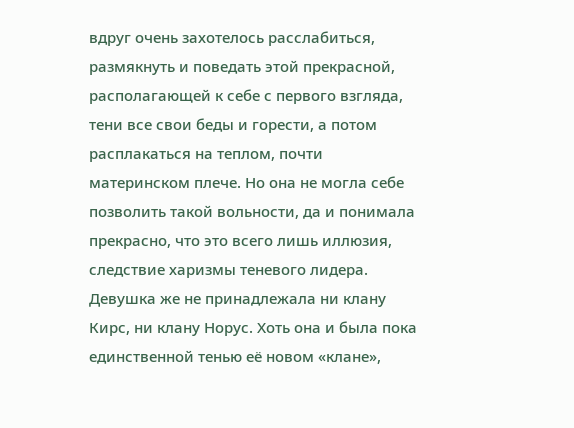вдруг очень захотелось расслабиться, размякнуть и поведать этой прекрасной, располагающей к себе с первого взгляда, тени все свои беды и горести, а потом расплакаться на теплом, почти материнском плече. Но она не могла себе позволить такой вольности, да и понимала прекрасно, что это всего лишь иллюзия, следствие харизмы теневого лидера. Девушка же не принадлежала ни клану Кирс, ни клану Норус. Хоть она и была пока единственной тенью её новом «клане»,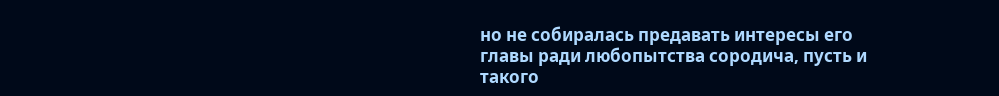но не собиралась предавать интересы его главы ради любопытства сородича, пусть и такого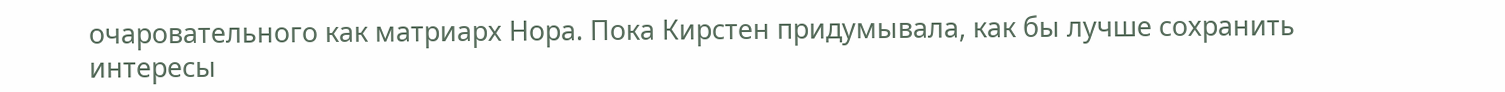очаровательного как матриарх Нора. Пока Кирстен придумывала, как бы лучше сохранить интересы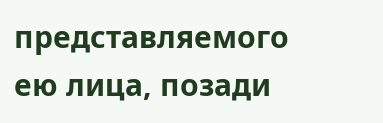представляемого ею лица, позади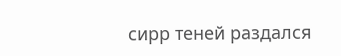сирр теней раздался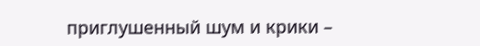приглушенный шум и крики –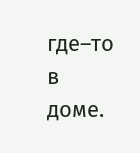где–то в доме.